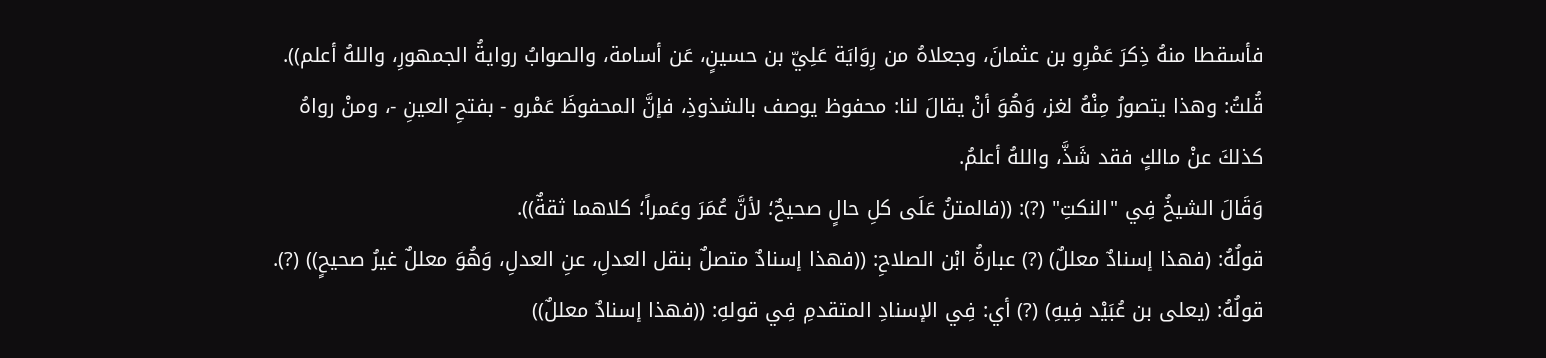فأسقطا منهُ ذِكرَ عَمْرِو بن عثمانَ، وجعلاهُ من رِوَايَة عَلِيّ بن حسينٍ، عَن أسامة، والصوابُ روايةُ الجمهورِ، واللهُ أعلم)).
قُلتُ: وهذا يتصورُ مِنْهُ لغز، وَهُوَ أنْ يقالَ لنا: محفوظ يوصف بالشذوذِ، فإنَّ المحفوظَ عَمْرو - بفتحِ العينِ -، ومنْ رواهُ كذلكَ عنْ مالكٍ فقد شَذَّ، واللهُ أعلمُ.
وَقَالَ الشيخُ فِي "النكتِ" (?): ((فالمتنُ عَلَى كلِ حالٍ صحيحٌ؛ لأنَّ عُمَرَ وعَمراً؛ كلاهما ثقةٌ)).
قولُهُ: (فهذا إسنادٌ معللٌ) (?) عبارةُ ابْن الصلاحِ: ((فهذا إسنادٌ متصلٌ بنقل العدلِ، عنِ العدلِ، وَهُوَ معللٌ غيرُ صحيحٍ)) (?).
قولُهُ: (يعلى بن عُبَيْد فِيهِ) (?) أي: فِي الإسنادِ المتقدمِ فِي قولهِ: ((فهذا إسنادٌ معللٌ))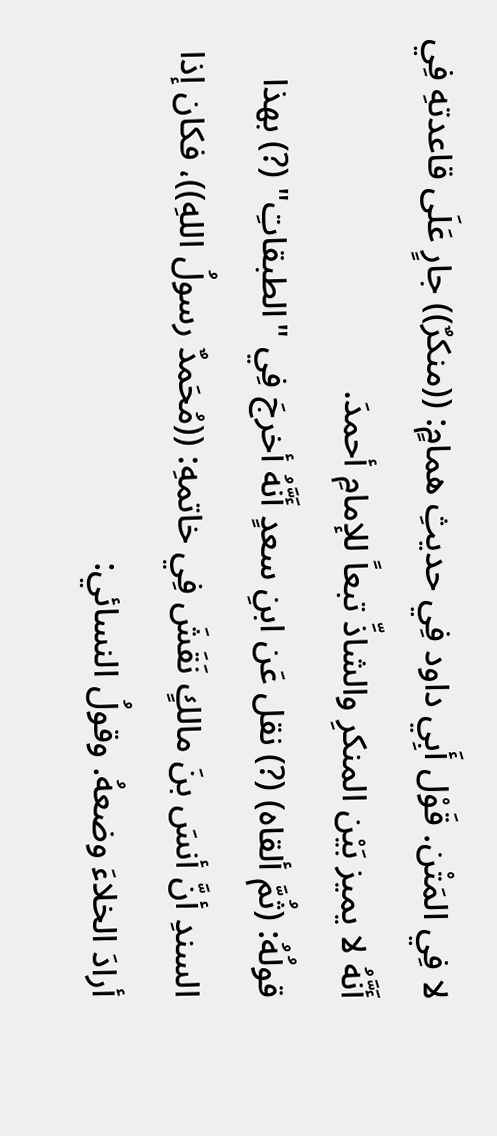لا فِي المَتْن. قَوْل أَبِي داود فِي حديثِ همامٍ: ((منكرٌ)) جارٍ عَلَى قاعدتهِ فِي أَنَّهُ لا يميز بَيْن المنكرِ والشاذِّ تبعاً للإمامِ أحمدَ.
قولُهُ: (ثُمَّ ألقاه) (?) نقل عَن ابنِ سعدٍ أَنَّهُ أخرجَ فِي "الطبقاتِ" (?) بهذا السندِ أنَّ أنسَ بنَ مالكٍ نَقَشَ فِي خاتمهِ: ((مُحَمدٌ رسولُ اللهِ))، فكان إذا أرادَ الخلاءَ وضعهُ. وقولُ النسائي: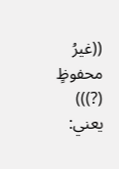((غيرُ محفوظٍ (?))) يعني: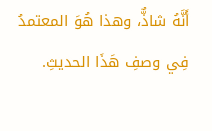أَنَّهُ شاذٌّ، وهذا هُوَ المعتمدُ فِي وصفِ هَذَا الحديثِ.